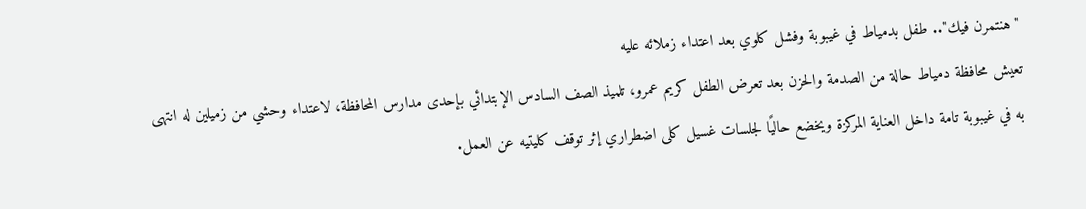"هنتمرن فيك".. طفل بدمياط في غيبوبة وفشل كلوي بعد اعتداء زملائه عليه
تعيش محافظة دمياط حالة من الصدمة والحزن بعد تعرض الطفل كريم عمرو، تلميذ الصف السادس الإبتدائي بإحدى مدارس المحافظة، لاعتداء وحشي من زميلين له انتهى به في غيبوبة تامة داخل العناية المركزة ويخضع حاليًا لجلسات غسيل كلى اضطراري إثر توقف كليتيه عن العمل.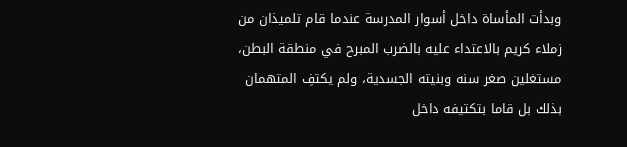وبدأت المأساة داخل أسوار المدرسة عندما قام تلميذان من زملاء كريم بالاعتداء عليه بالضرب المبرح في منطقة البطن، مستغلين صغر سنه وبنيته الجسدية، ولم يكتفِ المتهمان بذلك بل قاما بتكتيفه داخل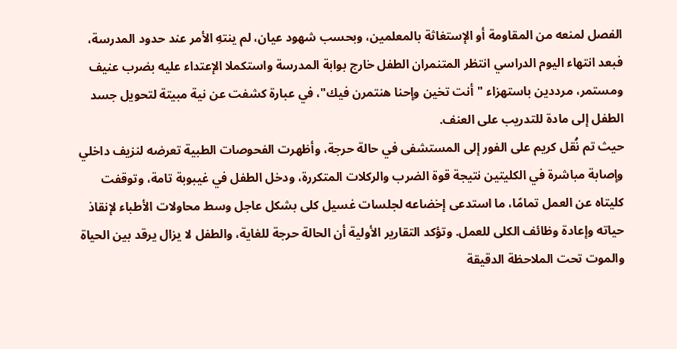الفصل لمنعه من المقاومة أو الإستغاثة بالمعلمين، وبحسب شهود عيان، لم ينتهِ الأمر عند حدود المدرسة، فبعد انتهاء اليوم الدراسي انتظر المتنمران الطفل خارج بوابة المدرسة واستكملا الإعتداء عليه بضرب عنيف ومستمر، مرددين باستهزاء "أنت تخين وإحنا هنتمرن فيك"، في عبارة كشفت عن نية مبيتة لتحويل جسد الطفل إلى مادة للتدريب على العنف.
حيث تم نُقل كريم على الفور إلى المستشفى في حالة حرجة، وأظهرت الفحوصات الطبية تعرضه لنزيف داخلي وإصابة مباشرة في الكليتين نتيجة قوة الضرب والركلات المتكررة، ودخل الطفل في غيبوبة تامة، وتوقفت كليتاه عن العمل تمامًا، ما استدعى إخضاعه لجلسات غسيل كلى بشكل عاجل وسط محاولات الأطباء لإنقاذ حياته وإعادة وظائف الكلى للعمل. وتؤكد التقارير الأولية أن الحالة حرجة للغاية، والطفل لا يزال يرقد بين الحياة والموت تحت الملاحظة الدقيقة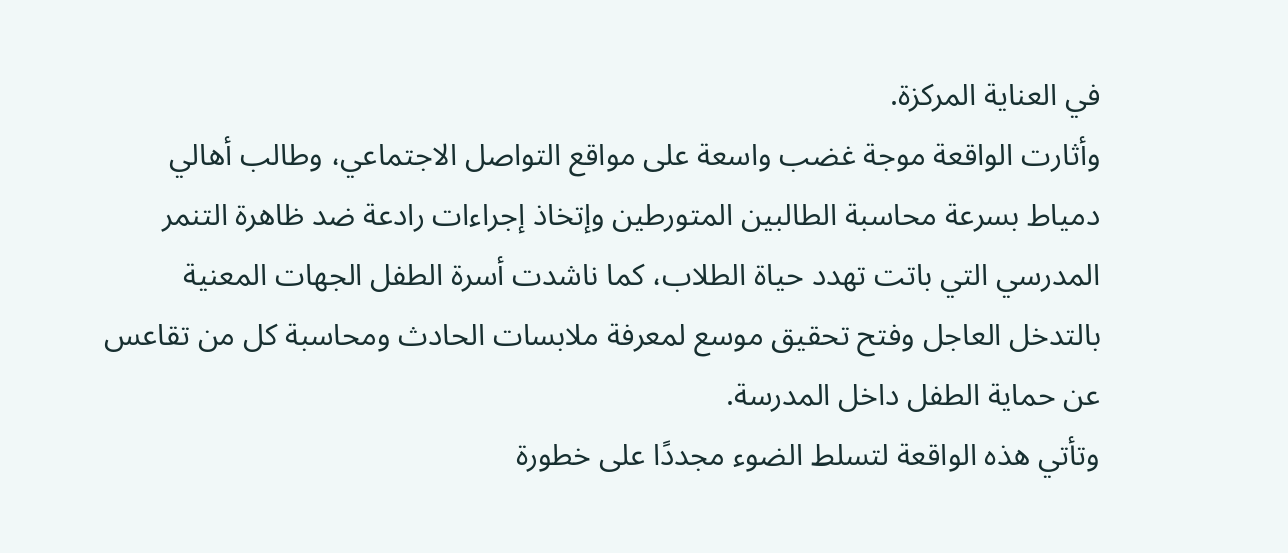في العناية المركزة.
وأثارت الواقعة موجة غضب واسعة على مواقع التواصل الاجتماعي، وطالب أهالي دمياط بسرعة محاسبة الطالبين المتورطين وإتخاذ إجراءات رادعة ضد ظاهرة التنمر المدرسي التي باتت تهدد حياة الطلاب، كما ناشدت أسرة الطفل الجهات المعنية بالتدخل العاجل وفتح تحقيق موسع لمعرفة ملابسات الحادث ومحاسبة كل من تقاعس عن حماية الطفل داخل المدرسة.
وتأتي هذه الواقعة لتسلط الضوء مجددًا على خطورة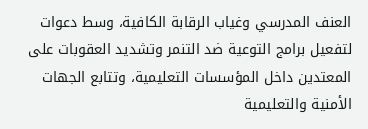العنف المدرسي وغياب الرقابة الكافية، وسط دعوات لتفعيل برامج التوعية ضد التنمر وتشديد العقوبات على المعتدين داخل المؤسسات التعليمية، وتتابع الجهات الأمنية والتعليمية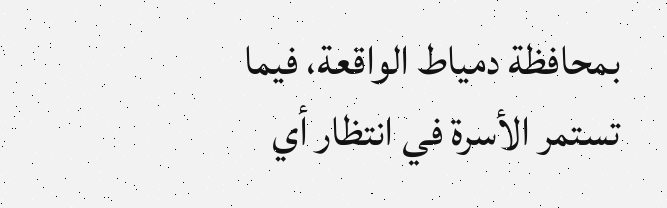بمحافظة دمياط الواقعة، فيما تستمر الأسرة في انتظار أي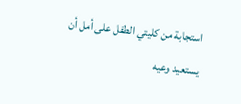استجابة من كليتي الطفل على أمل أن يستعيد وعيه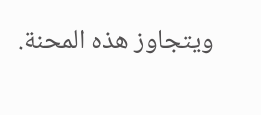ويتجاوز هذه المحنة.